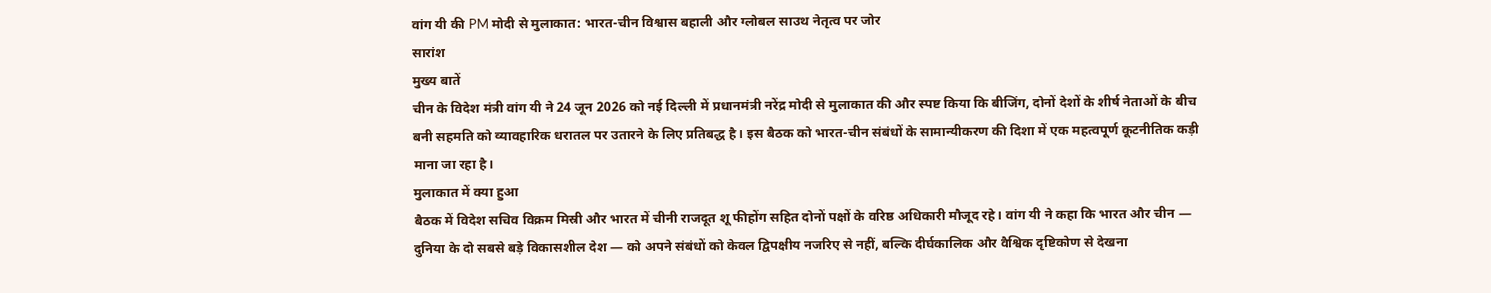वांग यी की PM मोदी से मुलाकात: भारत-चीन विश्वास बहाली और ग्लोबल साउथ नेतृत्व पर जोर
सारांश
मुख्य बातें
चीन के विदेश मंत्री वांग यी ने 24 जून 2026 को नई दिल्ली में प्रधानमंत्री नरेंद्र मोदी से मुलाकात की और स्पष्ट किया कि बीजिंग, दोनों देशों के शीर्ष नेताओं के बीच बनी सहमति को व्यावहारिक धरातल पर उतारने के लिए प्रतिबद्ध है। इस बैठक को भारत-चीन संबंधों के सामान्यीकरण की दिशा में एक महत्वपूर्ण कूटनीतिक कड़ी माना जा रहा है।
मुलाकात में क्या हुआ
बैठक में विदेश सचिव विक्रम मिस्री और भारत में चीनी राजदूत शू फीहोंग सहित दोनों पक्षों के वरिष्ठ अधिकारी मौजूद रहे। वांग यी ने कहा कि भारत और चीन — दुनिया के दो सबसे बड़े विकासशील देश — को अपने संबंधों को केवल द्विपक्षीय नजरिए से नहीं, बल्कि दीर्घकालिक और वैश्विक दृष्टिकोण से देखना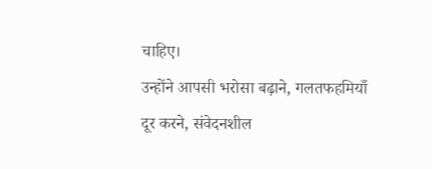चाहिए।
उन्होंने आपसी भरोसा बढ़ाने, गलतफहमियाँ दूर करने, संवेदनशील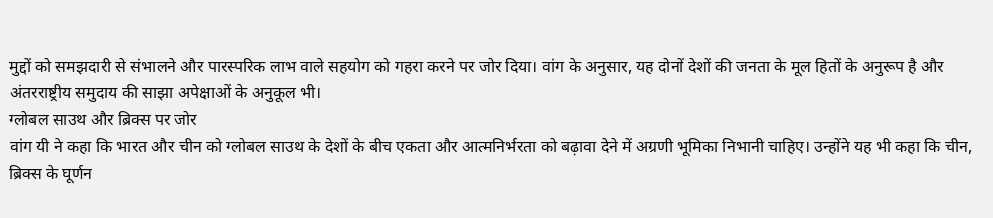मुद्दों को समझदारी से संभालने और पारस्परिक लाभ वाले सहयोग को गहरा करने पर जोर दिया। वांग के अनुसार, यह दोनों देशों की जनता के मूल हितों के अनुरूप है और अंतरराष्ट्रीय समुदाय की साझा अपेक्षाओं के अनुकूल भी।
ग्लोबल साउथ और ब्रिक्स पर जोर
वांग यी ने कहा कि भारत और चीन को ग्लोबल साउथ के देशों के बीच एकता और आत्मनिर्भरता को बढ़ावा देने में अग्रणी भूमिका निभानी चाहिए। उन्होंने यह भी कहा कि चीन, ब्रिक्स के घूर्णन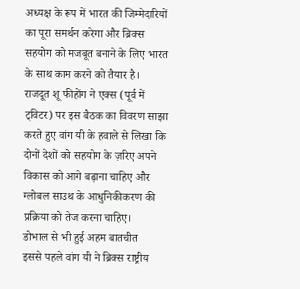अध्यक्ष के रूप में भारत की जिम्मेदारियों का पूरा समर्थन करेगा और ब्रिक्स सहयोग को मजबूत बनाने के लिए भारत के साथ काम करने को तैयार है।
राजदूत शू फीहोंग ने एक्स (पूर्व में ट्विटर) पर इस बैठक का विवरण साझा करते हुए वांग यी के हवाले से लिखा कि दोनों देशों को सहयोग के ज़रिए अपने विकास को आगे बढ़ाना चाहिए और ग्लोबल साउथ के आधुनिकीकरण की प्रक्रिया को तेज करना चाहिए।
डोभाल से भी हुई अहम बातचीत
इससे पहले वांग यी ने ब्रिक्स राष्ट्रीय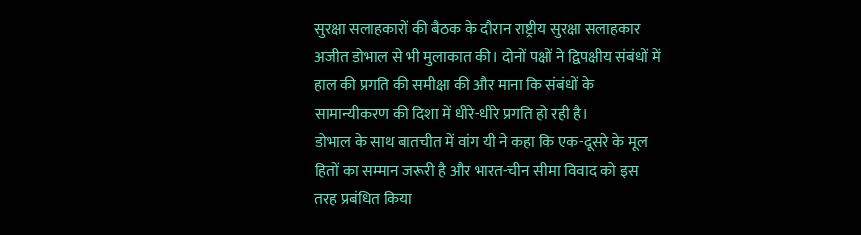सुरक्षा सलाहकारों की बैठक के दौरान राष्ट्रीय सुरक्षा सलाहकार अजीत डोभाल से भी मुलाकात की। दोनों पक्षों ने द्विपक्षीय संबंधों में हाल की प्रगति की समीक्षा की और माना कि संबंधों के सामान्यीकरण की दिशा में धीरे-धीरे प्रगति हो रही है।
डोभाल के साथ बातचीत में वांग यी ने कहा कि एक-दूसरे के मूल हितों का सम्मान जरूरी है और भारत-चीन सीमा विवाद को इस तरह प्रबंधित किया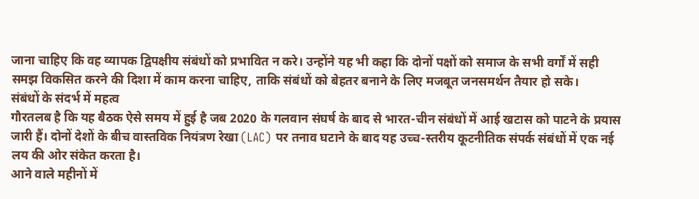जाना चाहिए कि वह व्यापक द्विपक्षीय संबंधों को प्रभावित न करे। उन्होंने यह भी कहा कि दोनों पक्षों को समाज के सभी वर्गों में सही समझ विकसित करने की दिशा में काम करना चाहिए, ताकि संबंधों को बेहतर बनाने के लिए मजबूत जनसमर्थन तैयार हो सके।
संबंधों के संदर्भ में महत्व
गौरतलब है कि यह बैठक ऐसे समय में हुई है जब 2020 के गलवान संघर्ष के बाद से भारत-चीन संबंधों में आई खटास को पाटने के प्रयास जारी हैं। दोनों देशों के बीच वास्तविक नियंत्रण रेखा (LAC) पर तनाव घटाने के बाद यह उच्च-स्तरीय कूटनीतिक संपर्क संबंधों में एक नई लय की ओर संकेत करता है।
आने वाले महीनों में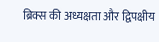ब्रिक्स की अध्यक्षता और द्विपक्षीय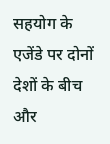सहयोग के एजेंडे पर दोनों देशों के बीच और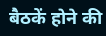बैठकें होने की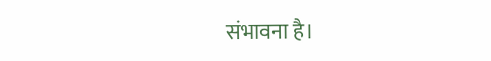संभावना है।